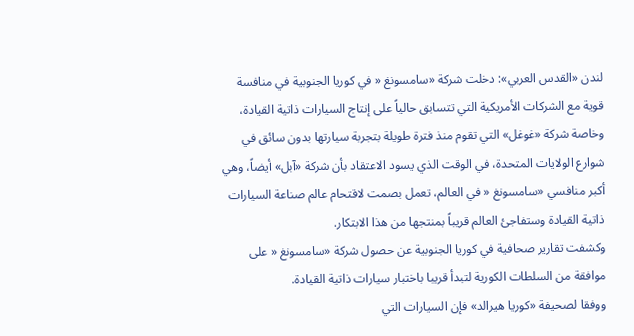لندن «القدس العربي»: دخلت شركة «سامسونغ « في كوريا الجنوبية في منافسة قوية مع الشركات الأمريكية التي تتسابق حالياً على إنتاج السيارات ذاتية القيادة، وخاصة شركة «غوغل» التي تقوم منذ فترة طويلة بتجربة سيارتها بدون سائق في شوارع الولايات المتحدة، في الوقت الذي يسود الاعتقاد بأن شركة «آبل» أيضاً، وهي أكبر منافسي «سامسونغ « في العالم، تعمل بصمت لاقتحام عالم صناعة السيارات ذاتية القيادة وستفاجئ العالم قريباً بمنتجها من هذا الابتكار.
وكشفت تقارير صحافية في كوريا الجنوبية عن حصول شركة «سامسونغ « على موافقة من السلطات الكورية لتبدأ قريبا باختبار سيارات ذاتية القيادة.
ووفقا لصحيفة «كوريا هيرالد» فإن السيارات التي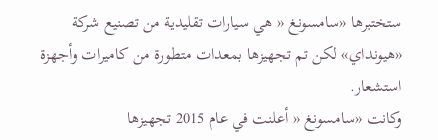ستختبرها «سامسونغ « هي سيارات تقليدية من تصنيع شركة «هيونداي» لكن تم تجهيزها بمعدات متطورة من كاميرات وأجهزة استشعار.
وكانت «سامسونغ « أعلنت في عام 2015 تجهيزها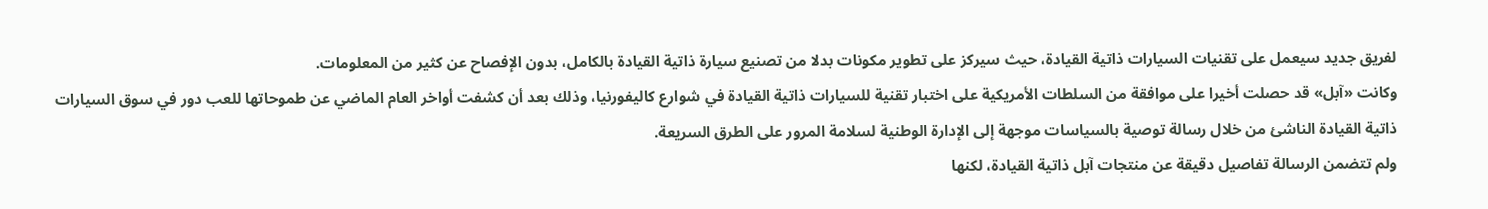لفريق جديد سيعمل على تقنيات السيارات ذاتية القيادة، حيث سيركز على تطوير مكونات بدلا من تصنيع سيارة ذاتية القيادة بالكامل، بدون الإفصاح عن كثير من المعلومات.
وكانت «آبل» قد حصلت أخيرا على موافقة من السلطات الأمريكية على اختبار تقنية للسيارات ذاتية القيادة في شوارع كاليفورنيا، وذلك بعد أن كشفت أواخر العام الماضي عن طموحاتها للعب دور في سوق السيارات ذاتية القيادة الناشئ من خلال رسالة توصية بالسياسات موجهة إلى الإدارة الوطنية لسلامة المرور على الطرق السريعة.
ولم تتضمن الرسالة تفاصيل دقيقة عن منتجات آبل ذاتية القيادة، لكنها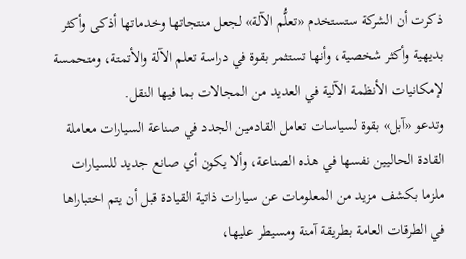ذكرت أن الشركة ستستخدم «تعلُّم الآلة» لجعل منتجاتها وخدماتها أذكى وأكثر بديهية وأكثر شخصية، وأنها تستثمر بقوة في دراسة تعلم الآلة والأتمتة، ومتحمسة لإمكانيات الأنظمة الآلية في العديد من المجالات بما فيها النقل.
وتدعو «آبل» بقوة لسياسات تعامل القادمين الجدد في صناعة السيارات معاملة القادة الحاليين نفسها في هذه الصناعة، وألا يكون أي صانع جديد للسيارات ملزما بكشف مزيد من المعلومات عن سيارات ذاتية القيادة قبل أن يتم اختباراها في الطرقات العامة بطريقة آمنة ومسيطر عليها،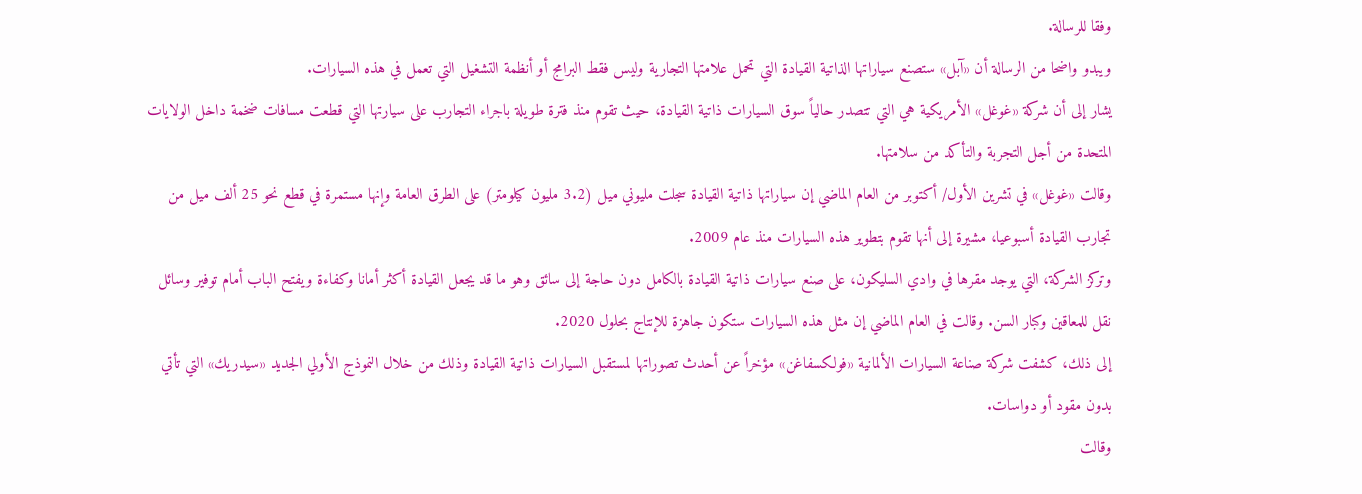وفقا للرسالة.
ويبدو واضحا من الرسالة أن «آبل» ستصنع سياراتها الذاتية القيادة التي تحمل علامتها التجارية وليس فقط البرامج أو أنظمة التشغيل التي تعمل في هذه السيارات.
يشار إلى أن شركة «غوغل» الأمريكية هي التي تتصدر حالياً سوق السيارات ذاتية القيادة، حيث تقوم منذ فترة طويلة باجراء التجارب على سيارتها التي قطعت مسافات ضخمة داخل الولايات المتحدة من أجل التجربة والتأكد من سلامتها.
وقالت «غوغل» في تشرين الأول/ أكتوبر من العام الماضي إن سياراتها ذاتية القيادة سجلت مليوني ميل (3.2 مليون كيلومتر) على الطرق العامة وإنها مستمرة في قطع نحو 25 ألف ميل من تجارب القيادة أسبوعيا، مشيرة إلى أنها تقوم بتطوير هذه السيارات منذ عام 2009.
وتركز الشركة، التي يوجد مقرها في وادي السليكون، على صنع سيارات ذاتية القيادة بالكامل دون حاجة إلى سائق وهو ما قد يجعل القيادة أكثر أمانا وكفاءة ويفتح الباب أمام توفير وسائل نقل للمعاقين وكبار السن. وقالت في العام الماضي إن مثل هذه السيارات ستكون جاهزة للإنتاج بحلول 2020.
إلى ذلك، كشفت شركة صناعة السيارات الألمانية «فولكسفاغن» مؤخراً عن أحدث تصوراتها لمستقبل السيارات ذاتية القيادة وذلك من خلال النموذج الأولي الجديد «سيدريك» التي تأتي بدون مقود أو دواسات.
وقالت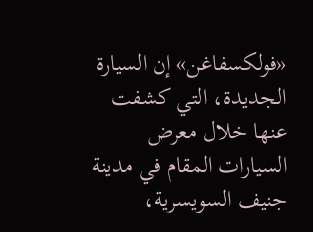«فولكسفاغن» إن السيارة الجديدة، التي كشفت عنها خلال معرض السيارات المقام في مدينة جنيف السويسرية،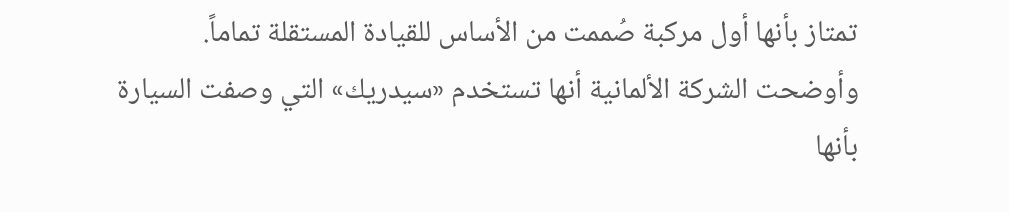تمتاز بأنها أول مركبة صُممت من الأساس للقيادة المستقلة تماماً.
وأوضحت الشركة الألمانية أنها تستخدم «سيدريك» التي وصفت السيارة بأنها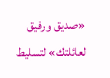«صديق ورفيق لعائلتك» لتسليط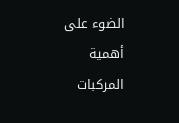الضوء على أهمية المركبات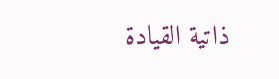ذاتية القيادة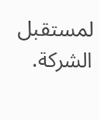لمستقبل الشركة.